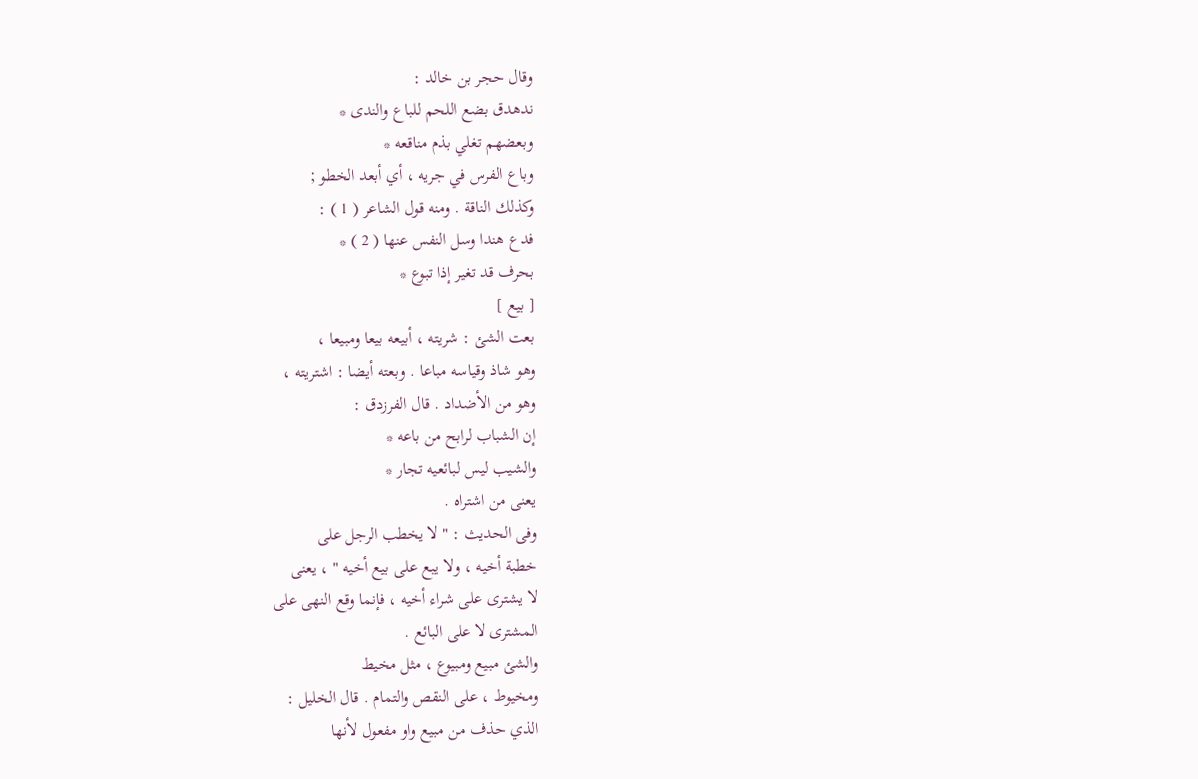وقال حجر بن خالد :
ندهدق بضع اللحم للباع والندى *
وبعضهم تغلي بذم مناقعه *
وباع الفرس في جريه ، أي أبعد الخطو ;
وكذلك الناقة . ومنه قول الشاعر ( 1 ) :
فدع هندا وسل النفس عنها ( 2 ) *
بحرف قد تغير إذا تبوع *
[ بيع ]
بعت الشئ : شريته ، أبيعه بيعا ومبيعا ،
وهو شاذ وقياسه مباعا . وبعته أيضا : اشتريته ،
وهو من الأضداد . قال الفرزدق :
إن الشباب لرابح من باعه *
والشيب ليس لبائعيه تجار *
يعنى من اشتراه .
وفى الحديث : " لا يخطب الرجل على
خطبة أخيه ، ولا يبع على بيع أخيه " ، يعنى
لا يشترى على شراء أخيه ، فإنما وقع النهى على
المشترى لا على البائع .
والشئ مبيع ومبيوع ، مثل مخيط
ومخيوط ، على النقص والتمام . قال الخليل :
الذي حذف من مبيع واو مفعول لأنها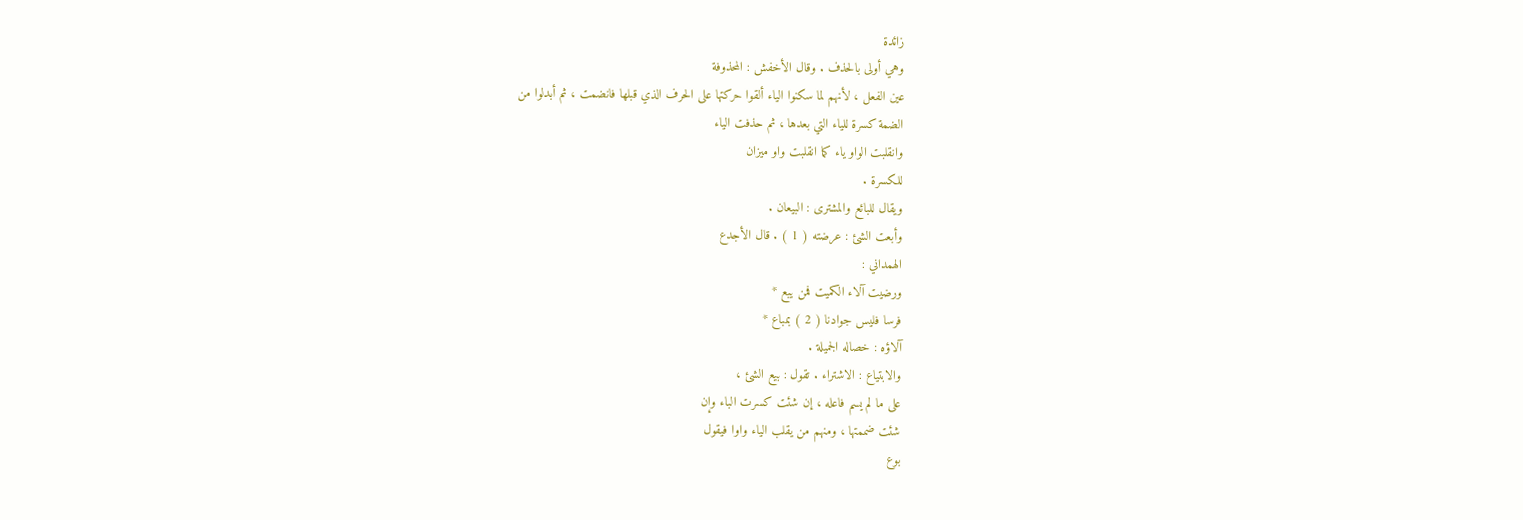زائدة
وهي أولى بالحذف . وقال الأخفش : المحذوفة
عين الفعل ، لأنهم لما سكنوا الياء ألقوا حركتها على الحرف الذي قبلها فانضمت ، ثم أبدلوا من
الضمة كسرة للياء التي بعدها ، ثم حذفت الياء
وانقلبت الواو ياء كما انقلبت واو ميزان
للكسرة .
ويقال للبائع والمشترى : البيعان .
وأبعت الشئ : عرضته ( 1 ) . قال الأجدع
الهمداني :
ورضيت آلاء الكميت فمن يبع *
فرسا فليس جوادنا ( 2 ) بمباع *
آلاؤه : خصاله الجميلة .
والابتياع : الاشتراء . تقول : بيع الشئ ،
على ما لم يسم فاعله ، إن شئت كسرت الباء وإن
شئت ضممتها ، ومنهم من يقلب الياء واوا فيقول
بوع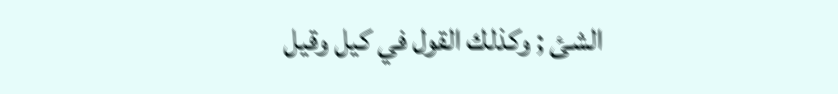الشئ ; وكذلك القول في كيل وقيل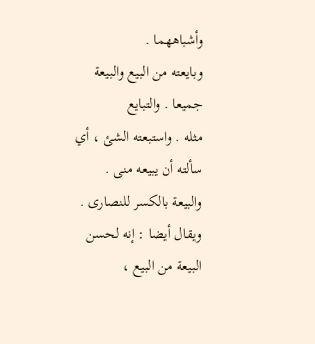وأشباههما .
وبايعته من البيع والبيعة جميعا . والتبايع
مثله . واستبعته الشئ ، أي سألته أن يبيعه منى .
والبيعة بالكسر للنصارى .
ويقال أيضا : إنه لحسن البيعة من البيع ،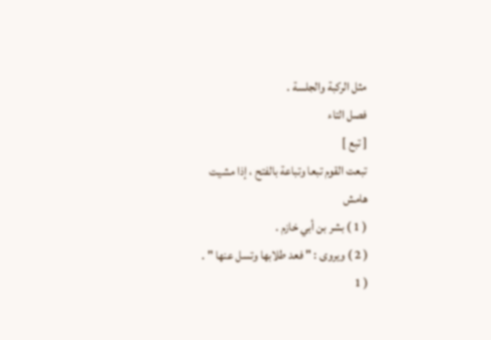مثل الركبة والجلسة .
فصل التاء
[ تبع ]
تبعت القوم تبعا وتباعة بالفتح ، إذا مشيت
هامش
( 1 ) بشر بن أبي خازم .
( 2 ) ويروى : " فعد طلابها وتسل عنها " .
( 1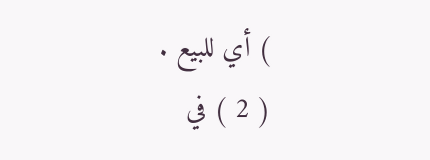) أي للبيع .
( 2 ) في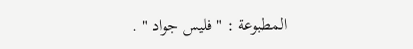المطبوعة : " فليس جواد " .